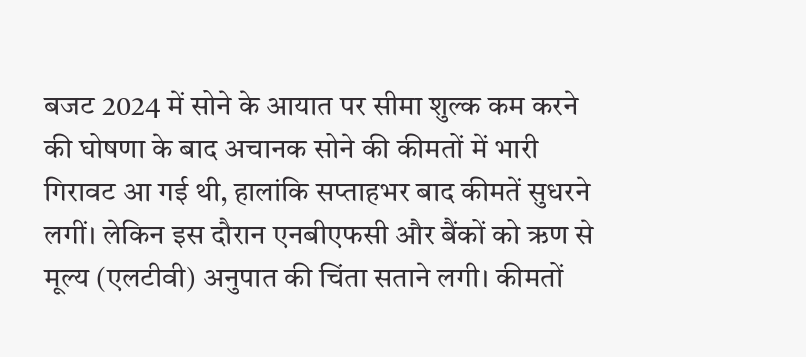बजट 2024 में सोने के आयात पर सीमा शुल्क कम करने की घोषणा के बाद अचानक सोने की कीमतों में भारी गिरावट आ गई थी, हालांकि सप्ताहभर बाद कीमतें सुधरने लगीं। लेकिन इस दौरान एनबीएफसी और बैंकों को ऋण से मूल्य (एलटीवी) अनुपात की चिंता सताने लगी। कीमतों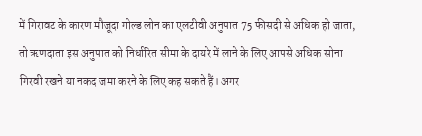में गिरावट के कारण मौजूदा गोल्ड लोन का एलटीवी अनुपात 75 फीसदी से अधिक हो जाता, तो ऋणदाता इस अनुपात को निर्धारित सीमा के दायरे में लाने के लिए आपसे अधिक सोना गिरवी रखने या नकद जमा करने के लिए कह सकते हैं। अगर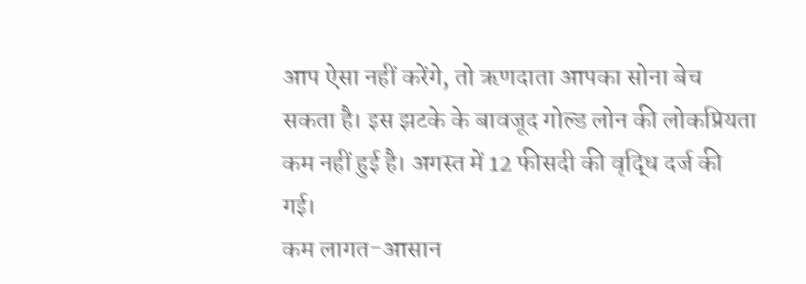आप ऐसा नहीं करेंगे, तो ऋणदाता आपका सोना बेच सकता है। इस झटके के बावजूद गोल्ड लोन की लोकप्रियता कम नहीं हुई है। अगस्त में 12 फीसदी की वृद्धि दर्ज की गई।
कम लागत-आसान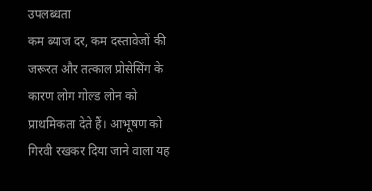उपलब्धता
कम ब्याज दर, कम दस्तावेजों की जरूरत और तत्काल प्रोसेसिंग के कारण लोग गोल्ड लोन को प्राथमिकता देते हैं। आभूषण को गिरवी रखकर दिया जाने वाला यह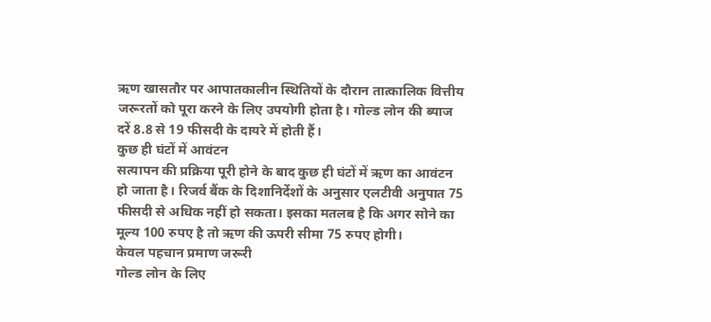ऋण खासतौर पर आपातकालीन स्थितियों के दौरान तात्कालिक वित्तीय जरूरतों को पूरा करने के लिए उपयोगी होता है। गोल्ड लोन की ब्याज दरें 8.8 से 19 फीसदी के दायरे में होती हैं।
कुछ ही घंटों में आवंटन
सत्यापन की प्रक्रिया पूरी होने के बाद कुछ ही घंटों में ऋण का आवंटन हो जाता है। रिजर्व बैंक के दिशानिर्देशों के अनुसार एलटीवी अनुपात 75 फीसदी से अधिक नहीं हो सकता। इसका मतलब है कि अगर सोने का मूल्य 100 रुपए है तो ऋण की ऊपरी सीमा 75 रुपए होगी।
केवल पहचान प्रमाण जरूरी
गोल्ड लोन के लिए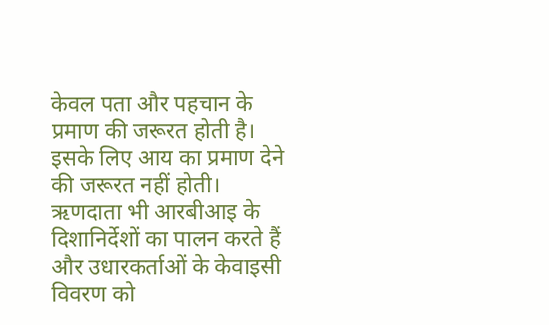केवल पता और पहचान के प्रमाण की जरूरत होती है। इसके लिए आय का प्रमाण देने की जरूरत नहीं होती। ऋणदाता भी आरबीआइ के दिशानिर्देशों का पालन करते हैं और उधारकर्ताओं के केवाइसी विवरण को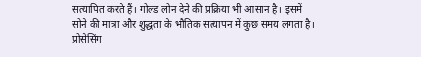सत्यापित करते हैं। गोल्ड लोन देने की प्रक्रिया भी आसान है। इसमें सोने की मात्रा और शुद्धता के भौतिक सत्यापन में कुछ समय लगता है।
प्रोसेसिंग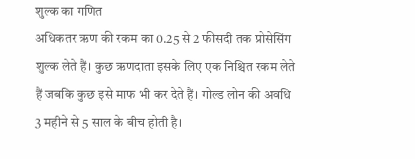शुल्क का गणित
अधिकतर ऋण की रकम का 0.25 से 2 फीसदी तक प्रोसेसिंग शुल्क लेते हैं। कुछ ऋणदाता इसके लिए एक निश्चित रकम लेते हैं जबकि कुछ इसे माफ भी कर देते हैं। गोल्ड लोन की अवधि 3 महीने से 5 साल के बीच होती है।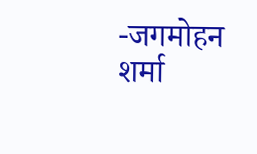-जगमोहन शर्मा